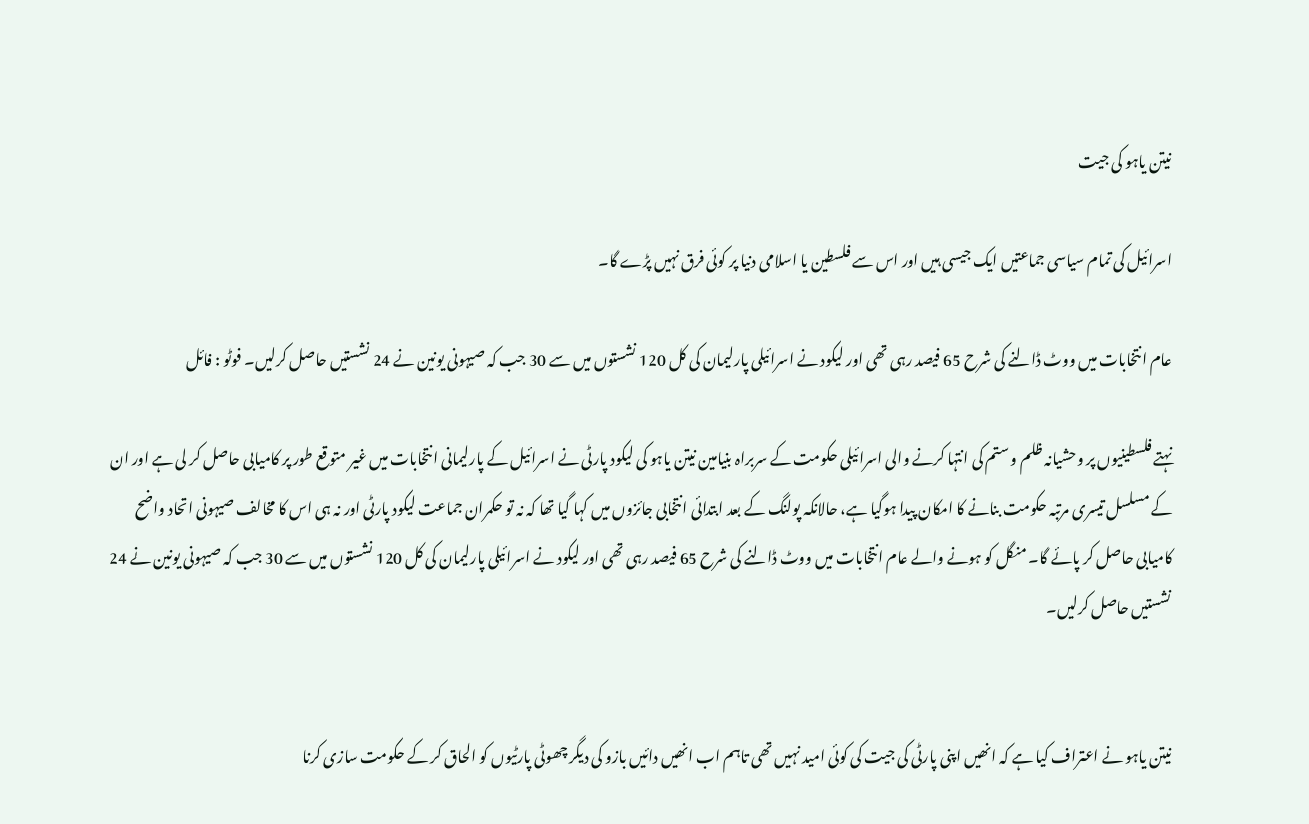نیتن یاہو کی جیت

اسرائیل کی تمام سیاسی جماعتیں ایک جیسی ہیں اور اس سے فلسطین یا اسلامی دنیا پر کوئی فرق نہیں پڑے گا۔

عام انتخابات میں ووٹ ڈالنے کی شرح 65 فیصد رہی تھی اور لیکود نے اسرائیلی پارلیمان کی کل 120 نشستوں میں سے 30 جب کہ صیہونی یونین نے 24 نشستیں حاصل کرلیں۔ فوٹو : فائل

نہتے فلسطینیوں پر وحشیانہ ظلم و ستم کی انتہا کرنے والی اسرائیلی حکومت کے سربراہ بنیامین نیتن یاہو کی لیکود پارٹی نے اسرائیل کے پارلیمانی انتخابات میں غیر متوقع طور پر کامیابی حاصل کر لی ہے اور ان کے مسلسل تیسری مرتبہ حکومت بنانے کا امکان پیدا ہوگیا ہے، حالانکہ پولنگ کے بعد ابتدائی انتخابی جائزوں میں کہا گیا تھا کہ نہ تو حکمران جماعت لیکود پارٹی اور نہ ہی اس کا مخالف صیہونی اتحاد واضح کامیابی حاصل کر پائے گا۔ منگل کو ہونے والے عام انتخابات میں ووٹ ڈالنے کی شرح 65 فیصد رہی تھی اور لیکود نے اسرائیلی پارلیمان کی کل 120 نشستوں میں سے 30 جب کہ صیہونی یونین نے 24 نشستیں حاصل کرلیں۔


نیتن یاہو نے اعتراف کیا ہے کہ انھیں اپنی پارٹی کی جیت کی کوئی امید نہیں تھی تاہم اب انھیں دائیں بازو کی دیگر چھوٹی پارٹیوں کو الحاق کر کے حکومت سازی کرنا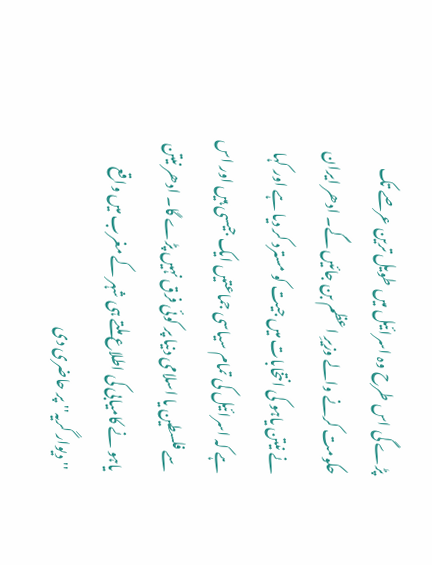پڑے گی اس طرح وہ اسرائیل میں طویل ترین عرصے تک حکومت کرنے والے وزیرِ اعظم بن جائیں گے۔ ادھر ایران نے نیتن یاہو کی انتخابات میں جیت کو مسترد کر دیا ہے اور کہا ہے کہ اسرائیل کی تمام سیاسی جماعتیں ایک جیسی ہیں اور اس سے فلسطین یا اسلامی دنیا پر کوئی فرق نہیں پڑے گا۔ ادھر نیتن یاہو نے کامیابی کی اطلاع ملتے ہی شہر کے مغرب میں واقع ''دیوار گریہ'' پر حاضری دی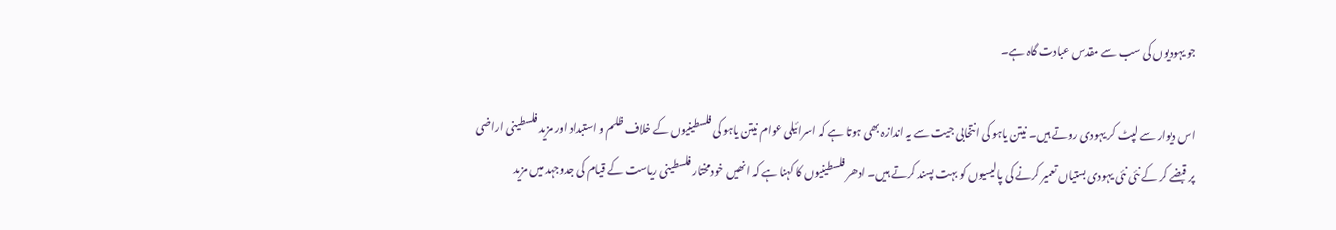جو یہودیوں کی سب سے مقدس عبادت گاہ ہے۔

اس دیوار سے لپٹ کر یہودی روتے ہیں۔ نیتن یاہو کی انتخابی جیت سے یہ اندازہ بھی ہوتا ہے کہ اسرائیلی عوام نیتن یاہو کی فلسطینیوں کے خلاف ظلم و استبداد اور مزید فلسطینی اراضی پر قبضے کر کے نئی نئی یہودی بستیاں تعمیر کرنے کی پالیسیوں کو بہت پسند کرتے ہیں۔ ادھر فلسطینیوں کا کہنا ہے کہ انھیں خودمختار فلسطینی ریاست کے قیام کی جدوجہد میں مزید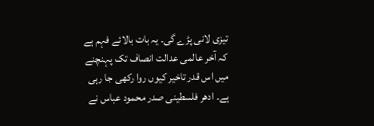تیزی لانی پڑے گی۔ یہ بات بالائے فہم ہے کہ آخر عالمی عدالت انصاف تک پہنچنے میں اس قدر تاخیر کیوں روا رکھی جا رہی ہے۔ ادھر فلسطینی صدر محمود عباس نے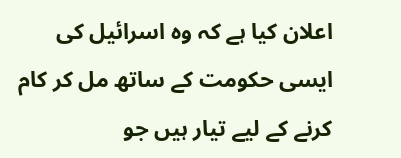اعلان کیا ہے کہ وہ اسرائیل کی ایسی حکومت کے ساتھ مل کر کام کرنے کے لیے تیار ہیں جو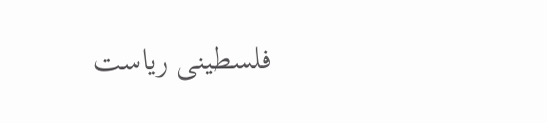فلسطینی ریاست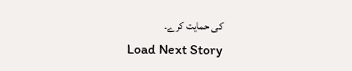کی حمایت کرے۔
Load Next Story